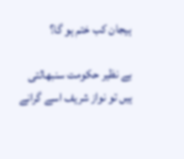ہیجان کب ختم ہو گا؟

بے نظیر حکومت سنبھالتی ہیں تو نواز شریف اسے گرانے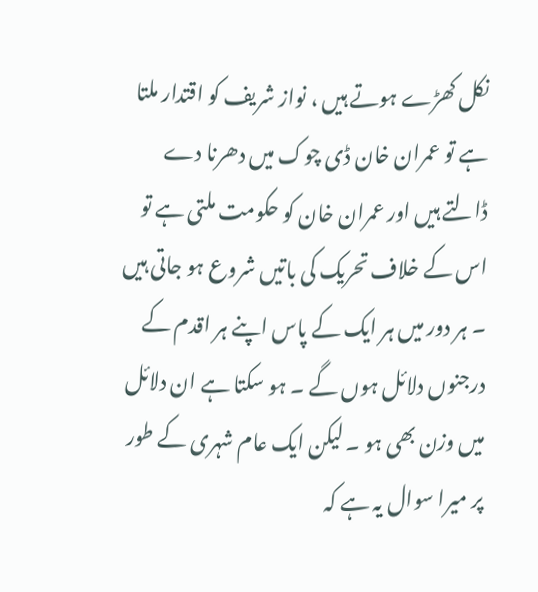نکل کھڑے ہوتے ہیں ، نواز شریف کو اقتدار ملتا ہے تو عمران خان ڈی چوک میں دھرنا دے ڈالتے ہیں اور عمران خان کو حکومت ملتی ہے تو اس کے خلاف تحریک کی باتیں شروع ہو جاتی ہیں ۔ ہر دور میں ہر ایک کے پاس اپنے ہر اقدم کے درجنوں دلائل ہوں گے ۔ ہو سکتا ہے ان دلائل میں وزن بھی ہو ۔ لیکن ایک عام شہری کے طور پر میرا سوال یہ ہے کہ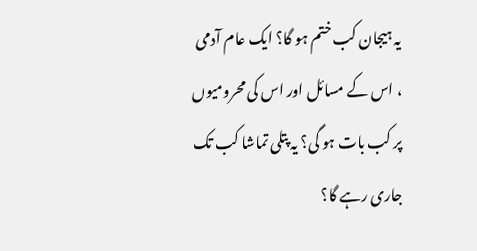یہ ہیجان کب ختم ہو گا؟ ایک عام آدمی ، اس کے مسائل اور اس کی محرومیوں پر کب بات ہو گی؟ یہ پتلی تماشا کب تک جاری رہے گا؟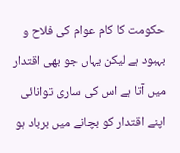حکومت کا کام عوام کی فلاح و بہبود ہے لیکن یہاں جو بھی اقتدار میں آتا ہے اس کی ساری توانائی اپنے اقتدار کو بچانے میں برباد ہو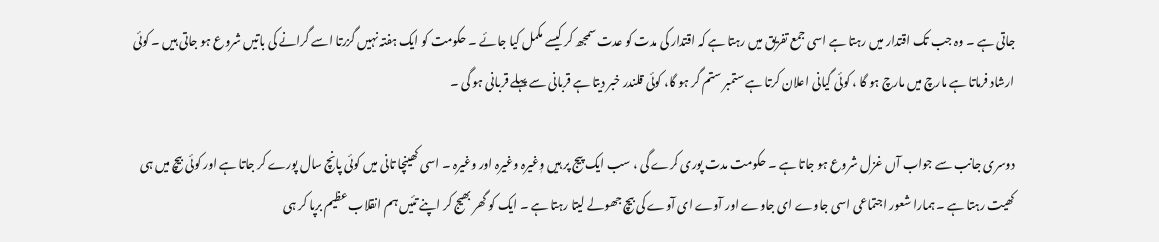جاتی ہے ۔ وہ جب تک اقتدار میں رہتا ہے اسی جمع تفریق میں رہتا ہے کہ اقتدار کی مدت کو عدت سمجھ کر کیسے مکمل کیا جائے ۔ حکومت کو ایک ہفتہ نہیں گزرتا اسے گرانے کی باتیں شروع ہو جاتی ہیں ۔ کوئی ارشاد فرماتا ہے مارچ میں مارچ ہو گا ، کوئی گیانی اعلان کرتا ہے ستمبر ستم گر ہو گا، کوئی قلندر خبر دیتا ہے قربانی سے پہلے قربانی ہو گی ۔

دوسری جانب سے جواب آں غزل شروع ہو جاتا ہے ۔ حکومت مدت پوری کرے گی ، سب ایک پیج پر ہیں وٖغیرہ وغیرہ اور وغیرہ ۔ اسی کھینچا تانی میں کوئی پانچ سال پورے کر جاتا ہے اور کوئی بیچ میں ہی کھیت رہتا ہے ۔ ہمارا شعور اجتماعی اسی جاوے ای جاوے اور آوے ای آوے کی بیچ جھولے لیتا رہتا ہے ۔ ایک کو گھر بھیج کر اپنے تئیں ہم انقلاب عظیم برپا کر ہی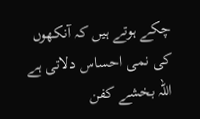چکے ہوتے ہیں کہ آنکھوں کی نمی احساس دلاتی ہے اللہ بخشے کفن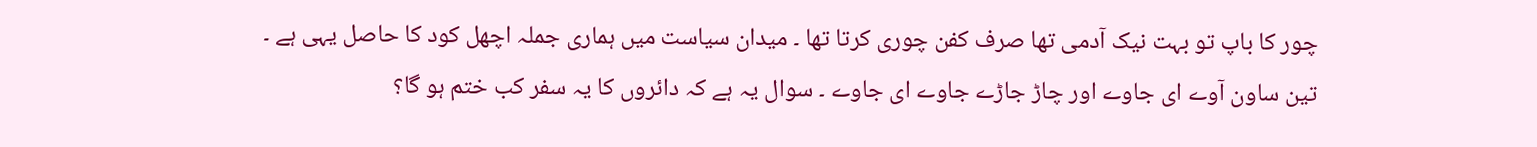چور کا باپ تو بہت نیک آدمی تھا صرف کفن چوری کرتا تھا ۔ میدان سیاست میں ہماری جملہ اچھل کود کا حاصل یہی ہے ۔ تین ساون آوے ای جاوے اور چاڑ جاڑے جاوے ای جاوے ۔ سوال یہ ہے کہ دائروں کا یہ سفر کب ختم ہو گا؟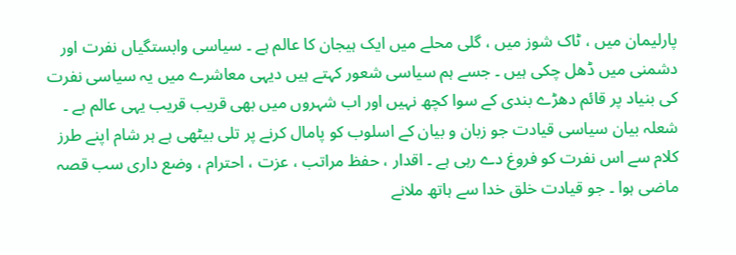پارلیمان میں ، ٹاک شوز میں ، گلی محلے میں ایک ہیجان کا عالم ہے ۔ سیاسی وابستگیاں نفرت اور دشمنی میں ڈھل چکی ہیں ۔ جسے ہم سیاسی شعور کہتے ہیں دیہی معاشرے میں یہ سیاسی نفرت کی بنیاد پر قائم دھڑے بندی کے سوا کچھ نہیں اور اب شہروں میں بھی قریب قریب یہی عالم ہے ۔ شعلہ بیان سیاسی قیادت جو زبان و بیان کے اسلوب کو پامال کرنے پر تلی بیٹھی ہے ہر شام اپنے طرز کلام سے اس نفرت کو فروغ دے رہی ہے ۔ اقدار ، حفظ مراتب ، عزت ، احترام ، وضع داری سب قصہ ماضی ہوا ۔ جو قیادت خلق خدا سے ہاتھ ملانے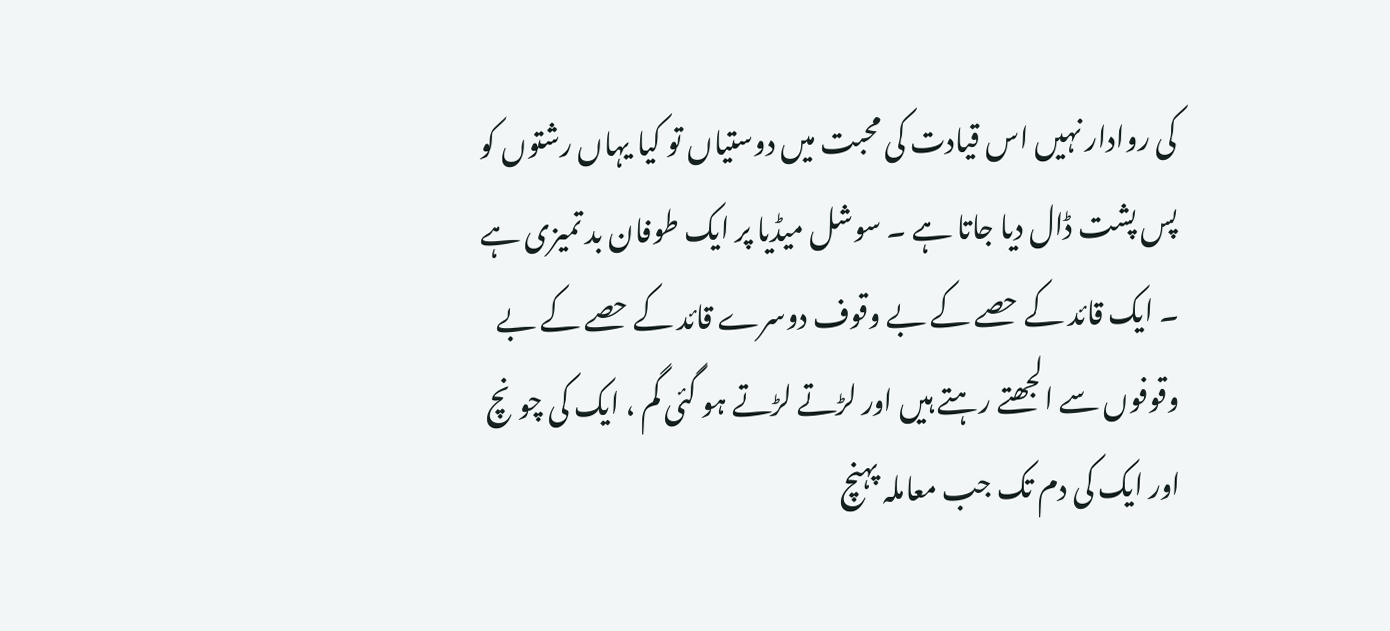کی روادار نہیں اس قیادت کی محبت میں دوستیاں تو کیا یہاں رشتوں کو پس پشت ڈال دیا جاتا ہے ۔ سوشل میڈیا پر ایک طوفان بد تمیزی ہے ۔ ایک قائد کے حصے کے بے وقوف دوسرے قائد کے حصے کے بے وقوفوں سے الجھتے رہتے ہیں اور لڑتے لڑتے ہو گئی گم ، ایک کی چونچ اور ایک کی دم تک جب معاملہ پہنچ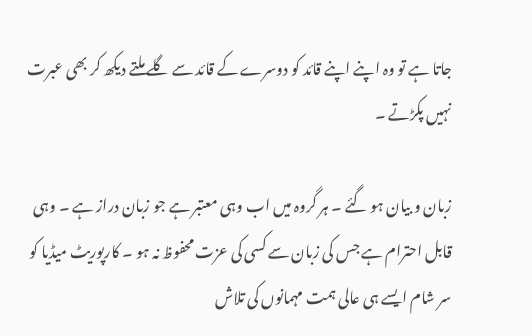جاتا ہے تو وہ اپنے اپنے قائد کو دوسرے کے قائد سے گلے ملتے دیکھ کر بھی عبرت نہیں پکڑتے ۔

زبان و بیان ہو گئے ۔ ہر گروہ میں اب وہی معتبر ہے جو زبان دراز ہے ۔ وہی قابل احترام ہے جس کی زبان سے کسی کی عزت محفوظ نہ ہو ۔ کارپوریٹ میڈیا کو سر شام ایسے ہی عالی ہمت مہمانوں کی تلاش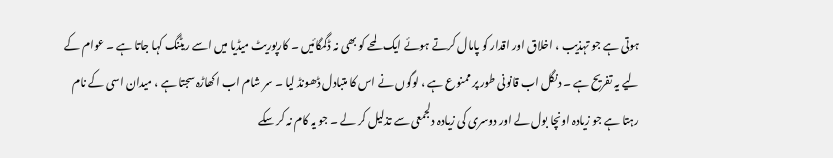ہوتی ہے جو تہذیب ، اخلاق اور اقدار کو پامال کرتے ہوئے ایک لمحے کو بھی نہ ڈگمگائیں ۔ کارپوریٹ میڈیا میں اسے ریٹنگ کہا جاتا ہے ۔ عوام کے لیے یہ تفریح ہے ۔ دنگل اب قانونی طور پر ممنوع ہے ، لوگوں نے اس کا متبادل ڈھونڈ لیا ۔ سر شام اب اکھاڑہ سجتا ہے ، میدان اسی کے نام رہتا ہے جو زیادہ اونچا بول لے اور دوسری کی زیادہ دلجمعی سے تذلیل کر لے ۔ جو یہ کام نہ کر سکے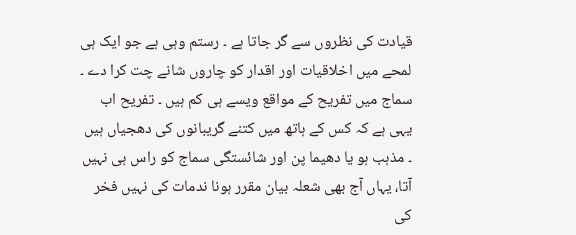قیادت کی نظروں سے گر جاتا ہے ۔ رستم وہی ہے جو ایک ہی لمحے میں اخلاقیات اور اقدار کو چاروں شانے چت کرا دے ۔ سماج میں تفریح کے مواقع ویسے ہی کم ہیں ۔ تفریح اب یہی ہے کہ کس کے ہاتھ میں کتنے گریبانوں کی دھجیاں ہیں ۔ مذہب ہو یا دھیما پن اور شائستگی سماج کو راس ہی نہیں آتا، یہاں آج بھی شعلہ بیان مقرر ہونا ندمات کی نہیں فخر کی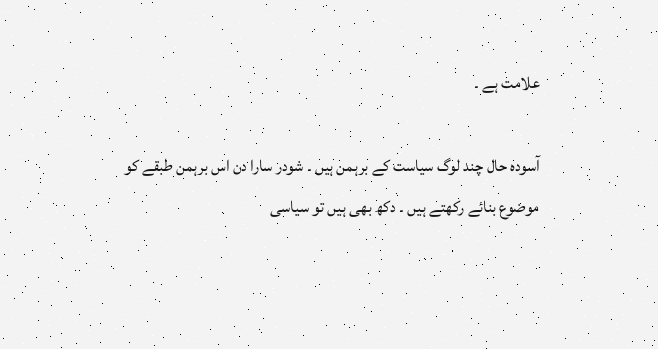علامت ہے ۔

آسودہ حال چند لوگ سیاست کے برہمن ہیں ۔ شودر سارا دن اس برہمن طبقے کو موضوع بنائے رکھتے ہیں ۔ دکھ بھی ہیں تو سیاسی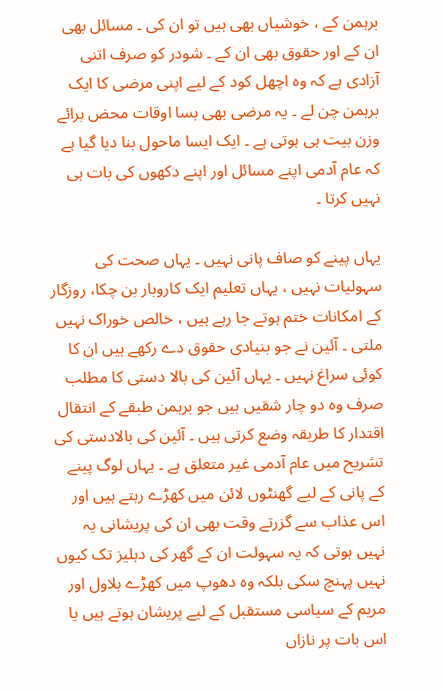برہمن کے ، خوشیاں بھی ہیں تو ان کی ۔ مسائل بھی ان کے اور حقوق بھی ان کے ۔ شودر کو صرف اتنی آزادی ہے کہ وہ اچھل کود کے لیے اپنی مرضی کا ایک برہمن چن لے ۔ یہ مرضی بھی بسا اوقات محض برائے وزن بیت ہی ہوتی ہے ۔ ایک ایسا ماحول بنا دیا گیا ہے کہ عام آدمی اپنے مسائل اور اپنے دکھوں کی بات ہی نہیں کرتا ۔

یہاں پینے کو صاف پانی نہیں ۔ یہاں صحت کی سہولیات نہیں ، یہاں تعلیم ایک کاروبار بن چکا، روزگار کے امکانات ختم ہوتے جا رہے ہیں ، خالص خوراک نہیں ملتی ۔ آئین نے جو بنیادی حقوق دے رکھے ہیں ان کا کوئی سراغ نہیں ۔ یہاں آئین کی بالا دستی کا مطلب صرف وہ دو چار شقیں ہیں جو برہمن طبقے کے انتقال اقتدار کا طریقہ وضع کرتی ہیں ۔ آئین کی بالادستی کی تشریح میں عام آدمی غیر متعلق ہے ۔ یہاں لوگ پینے کے پانی کے لیے گھنٹوں لائن میں کھڑے رہتے ہیں اور اس عذاب سے گزرتے وقت بھی ان کی پریشانی یہ نہیں ہوتی کہ یہ سہولت ان کے گھر کی دہلیز تک کیوں نہیں پہنچ سکی بلکہ وہ دھوپ میں کھڑے بلاول اور مریم کے سیاسی مستقبل کے لیے پریشان ہوتے ہیں یا اس بات پر نازاں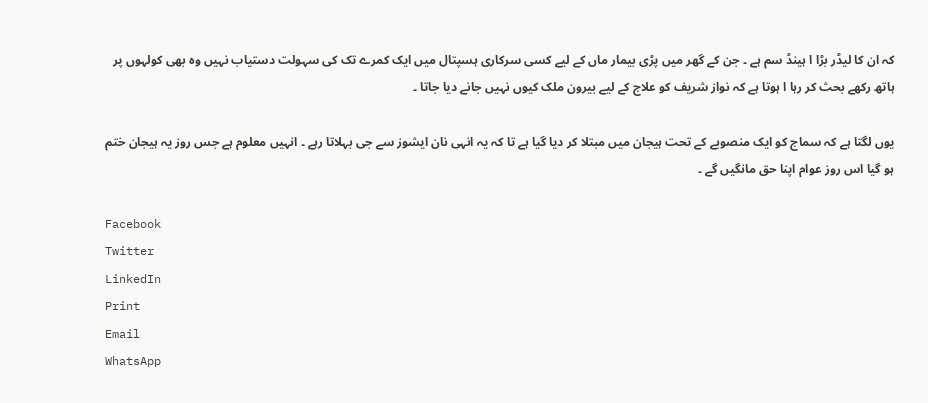کہ ان کا لیڈر بڑا ا ہینڈ سم ہے ۔ جن کے گھر میں پڑی بیمار ماں کے لیے کسی سرکاری ہسپتال میں ایک کمرے تک کی سہولت دستیاب نہیں وہ بھی کولہوں پر ہاتھ رکھے بحث کر رہا ا ہوتا ہے کہ نواز شریف کو علاج کے لیے بیرون ملک کیوں نہیں جانے دیا جاتا ۔

یوں لگتا ہے کہ سماج کو ایک منصوبے کے تحت ہیجان میں مبتلا کر دیا گیا ہے تا کہ یہ انہی نان ایشوز سے جی بہلاتا رہے ۔ انہیں معلوم ہے جس روز یہ ہیجان ختم ہو گیا اس روز عوام اپنا حق مانگیں گے ۔

Facebook
Twitter
LinkedIn
Print
Email
WhatsApp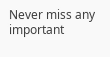Never miss any important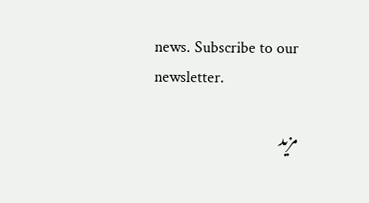news. Subscribe to our newsletter.

مزید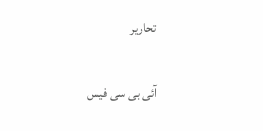تحاریر

آئی بی سی فیس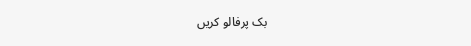بک پرفالو کریں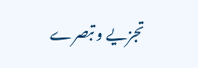تجزیے و تبصرے